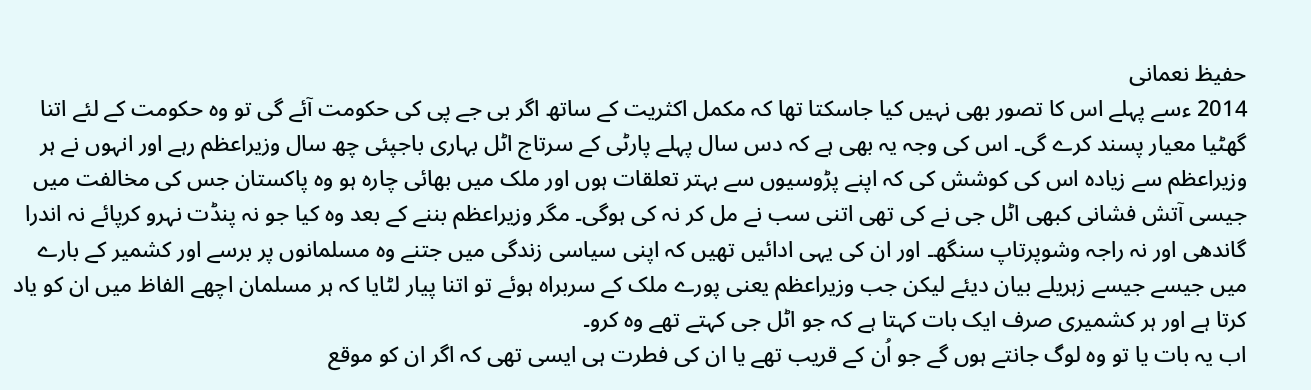حفیظ نعمانی
2014 ءسے پہلے اس کا تصور بھی نہیں کیا جاسکتا تھا کہ مکمل اکثریت کے ساتھ اگر بی جے پی کی حکومت آئے گی تو وہ حکومت کے لئے اتنا گھٹیا معیار پسند کرے گی۔ اس کی وجہ یہ بھی ہے کہ دس سال پہلے پارٹی کے سرتاج اٹل بہاری باجپئی چھ سال وزیراعظم رہے اور انہوں نے ہر وزیراعظم سے زیادہ اس کی کوشش کی کہ اپنے پڑوسیوں سے بہتر تعلقات ہوں اور ملک میں بھائی چارہ ہو وہ پاکستان جس کی مخالفت میں جیسی آتش فشانی کبھی اٹل جی نے کی تھی اتنی سب نے مل کر نہ کی ہوگی۔ مگر وزیراعظم بننے کے بعد وہ کیا جو نہ پنڈت نہرو کرپائے نہ اندرا گاندھی اور نہ راجہ وشوپرتاپ سنگھ۔ اور ان کی یہی ادائیں تھیں کہ اپنی سیاسی زندگی میں جتنے وہ مسلمانوں پر برسے اور کشمیر کے بارے میں جیسے جیسے زہریلے بیان دیئے لیکن جب وزیراعظم یعنی پورے ملک کے سربراہ ہوئے تو اتنا پیار لٹایا کہ ہر مسلمان اچھے الفاظ میں ان کو یاد کرتا ہے اور ہر کشمیری صرف ایک بات کہتا ہے کہ جو اٹل جی کہتے تھے وہ کرو۔
اب یہ بات یا تو وہ لوگ جانتے ہوں گے جو اُن کے قریب تھے یا ان کی فطرت ہی ایسی تھی کہ اگر ان کو موقع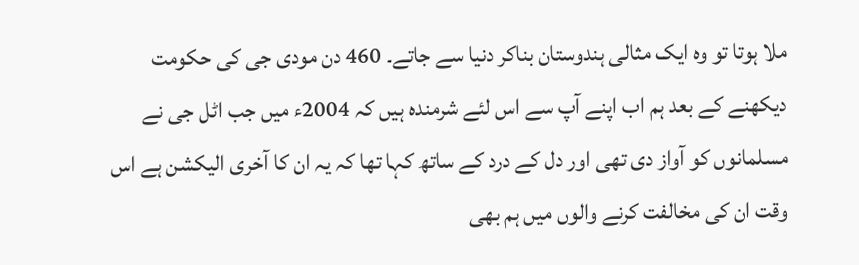ملا ہوتا تو وہ ایک مثالی ہندوستان بناکر دنیا سے جاتے۔ 460 دن مودی جی کی حکومت دیکھنے کے بعد ہم اب اپنے آپ سے اس لئے شرمندہ ہیں کہ 2004ء میں جب اٹل جی نے مسلمانوں کو آواز دی تھی اور دل کے درد کے ساتھ کہا تھا کہ یہ ان کا آخری الیکشن ہے اس وقت ان کی مخالفت کرنے والوں میں ہم بھی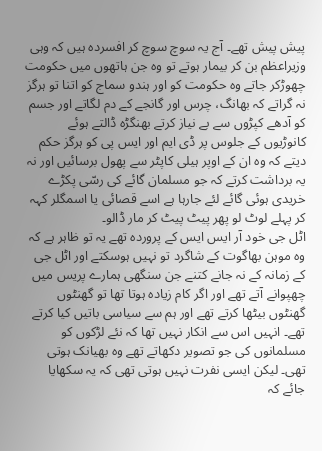پیش پیش تھے۔ آج یہ سوچ سوچ کر افسردہ ہیں کہ وہی وزیراعظم بن کر بیمار ہوتے تو وہ جن ہاتھوں میں حکومت چھوڑکر جاتے وہ حکومت کو اور ہندو سماج کو اتنا تو ہرگز نہ گراتے کہ بھانگ، چرس اور گانجے کے دم لگاتے اور جسم کو آدھے کپڑوں سے بے نیاز کرتے بھنگڑہ ڈالتے ہوئے کانوڑیوں کے جلوس پر ڈی ایم اور ایس پی کو ہرگز حکم دیتے کہ وہ ان کے اوپر ہیلی کاپٹر سے پھول برسائیں اور نہ یہ برداشت کرتے کہ جو مسلمان گائے کی رسّی پکڑے خریدی ہوئی گائے لئے جارہا ہے اسے قصائی یا اسمگلر کہہ کر پہلے لوٹ لو پھر پیٹ پیٹ کر مار ڈالو۔
اٹل جی خود آر ایس ایس کے پروردہ تھے یہ تو ظاہر ہے کہ وہ موہن بھاگوت کے شاگرد تو نہیں ہوسکتے اور اٹل جی کے زمانہ کے نہ جانے کتنے جن سنگھی ہمارے پریس میں چھپوانے آتے تھے اور اگر کام زیادہ ہوتا تھا تو گھنٹوں گھنٹوں بیٹھا کرتے تھے اور ہم سے سیاسی باتیں کیا کرتے تھے۔ انہیں اس سے انکار نہیں تھا کہ نئے لڑکوں کو مسلمانوں کی جو تصویر دکھاتے تھے وہ بھیانک ہوتی تھی۔ لیکن ایسی نفرت نہیں ہوتی تھی کہ یہ سکھایا جائے کہ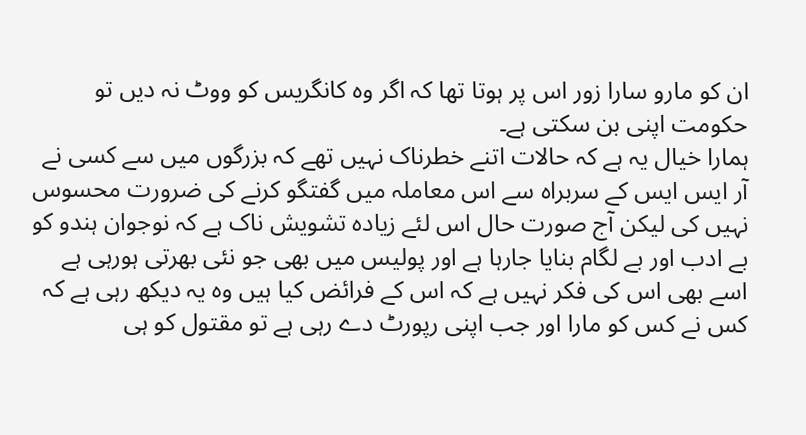ان کو مارو سارا زور اس پر ہوتا تھا کہ اگر وہ کانگریس کو ووٹ نہ دیں تو حکومت اپنی بن سکتی ہے۔
ہمارا خیال یہ ہے کہ حالات اتنے خطرناک نہیں تھے کہ بزرگوں میں سے کسی نے آر ایس ایس کے سربراہ سے اس معاملہ میں گفتگو کرنے کی ضرورت محسوس نہیں کی لیکن آج صورت حال اس لئے زیادہ تشویش ناک ہے کہ نوجوان ہندو کو بے ادب اور بے لگام بنایا جارہا ہے اور پولیس میں بھی جو نئی بھرتی ہورہی ہے اسے بھی اس کی فکر نہیں ہے کہ اس کے فرائض کیا ہیں وہ یہ دیکھ رہی ہے کہ کس نے کس کو مارا اور جب اپنی رپورٹ دے رہی ہے تو مقتول کو ہی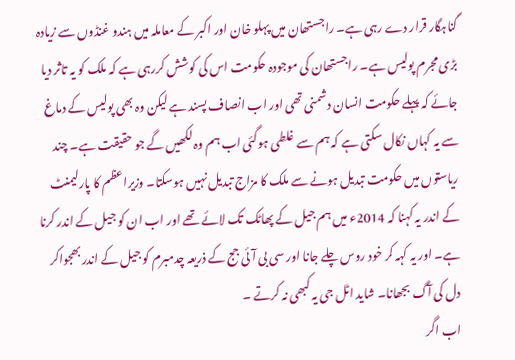گناہگار قرار دے رہی ہے۔ راجستھان میں پہلو خان اور اکبر کے معاملہ میں ہندو غنڈوں سے زیادہ بڑی مجرم پولیس ہے۔ راجستھان کی موجودہ حکومت اس کی کوشش کررہی ہے کہ ملک کو یہ تاثر دیا جائے کہ پہلے حکومت انسان دشمنی تھی اور اب انصاف پسند ہے لیکن وہ بھی پولیس کے دماغ سے یہ کہاں نکال سکتی ہے کہ ہم سے غلطی ہوگئی اب ہم وہ لکھیں گے جو حقیقت ہے۔ چند ریاستوں میں حکومت تبدیل ہونے سے ملک کا مزاج تبدیل نہیں ہوسکتا۔ وزیراعظم کا پارلیمنٹ کے اندر یہ کہنا کہ 2014ء میں ہم جیل کے پھاٹک تک لائے تھے اور اب ان کو جیل کے اندر کرنا ہے۔ اور یہ کہہ کر خود روس چلے جانا اور سی بی آئی جج کے ذریعہ چدمبرم کو جیل کے اندر بھجواکر دل کی آگ بجھانا۔ شاید اٹل جی یہ کبھی نہ کرتے ۔
اب اگر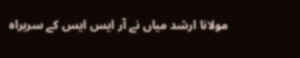مولانا ارشد میاں نے آر ایس ایس کے سربراہ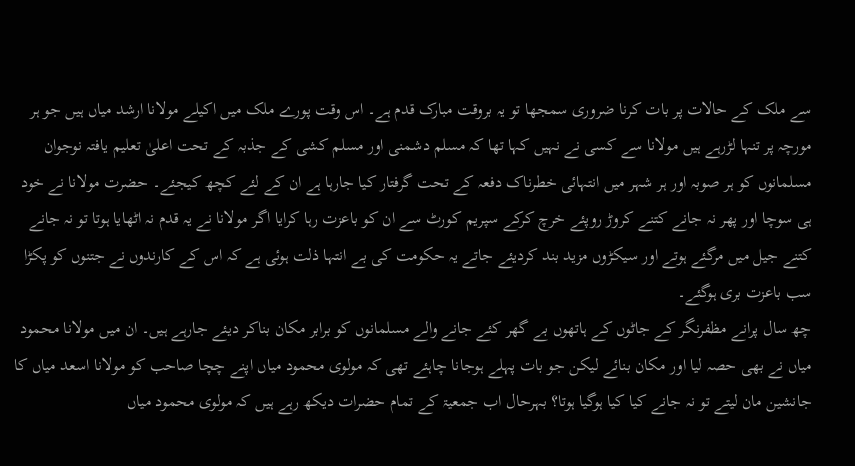سے ملک کے حالات پر بات کرنا ضروری سمجھا تو یہ بروقت مبارک قدم ہے۔ اس وقت پورے ملک میں اکیلے مولانا ارشد میاں ہیں جو ہر مورچہ پر تنہا لڑرہے ہیں مولانا سے کسی نے نہیں کہا تھا کہ مسلم دشمنی اور مسلم کشی کے جذبہ کے تحت اعلیٰ تعلیم یافتہ نوجوان مسلمانوں کو ہر صوبہ اور ہر شہر میں انتہائی خطرناک دفعہ کے تحت گرفتار کیا جارہا ہے ان کے لئے کچھ کیجئے۔ حضرت مولانا نے خود ہی سوچا اور پھر نہ جانے کتنے کروڑ روپئے خرچ کرکے سپریم کورٹ سے ان کو باعزت رہا کرایا اگر مولانا نے یہ قدم نہ اٹھایا ہوتا تو نہ جانے کتنے جیل میں مرگئے ہوتے اور سیکڑوں مزید بند کردیئے جاتے یہ حکومت کی بے انتہا ذلت ہوئی ہے کہ اس کے کارندوں نے جتنوں کو پکڑا سب باعزت بری ہوگئے۔
چھ سال پرانے مظفرنگر کے جاٹوں کے ہاتھوں بے گھر کئے جانے والے مسلمانوں کو برابر مکان بناکر دیئے جارہے ہیں۔ ان میں مولانا محمود میاں نے بھی حصہ لیا اور مکان بنائے لیکن جو بات پہلے ہوجانا چاہئے تھی کہ مولوی محمود میاں اپنے چچا صاحب کو مولانا اسعد میاں کا جانشین مان لیتے تو نہ جانے کیا کیا ہوگیا ہوتا؟ بہرحال اب جمعیۃ کے تمام حضرات دیکھ رہے ہیں کہ مولوی محمود میاں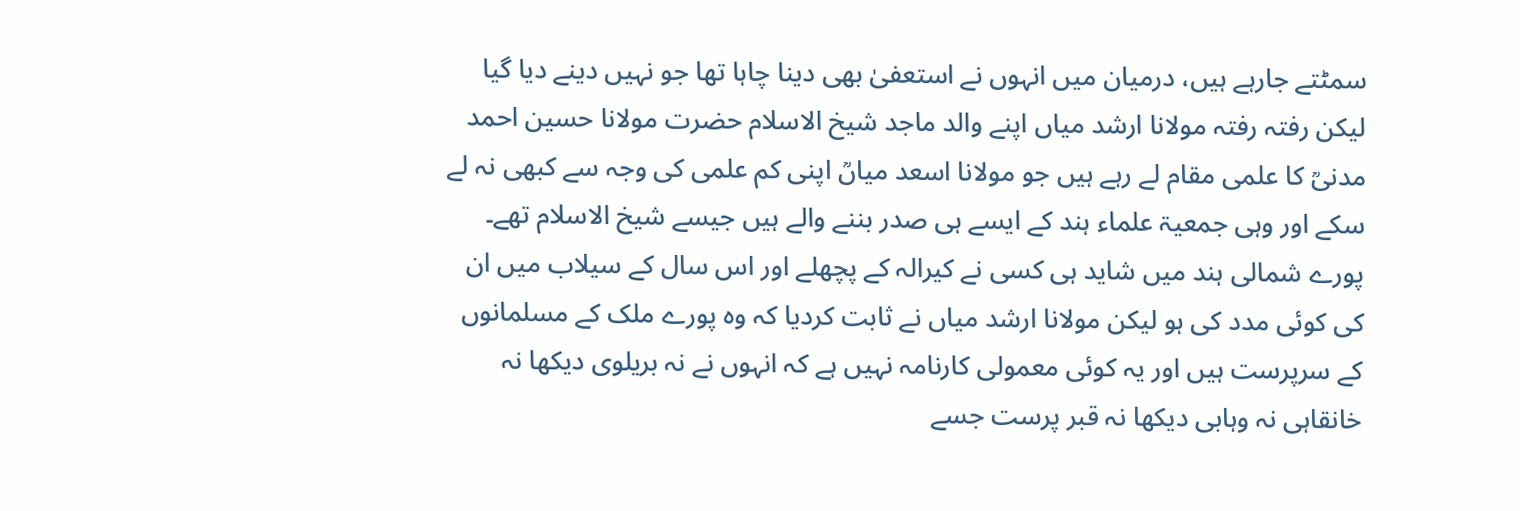سمٹتے جارہے ہیں، درمیان میں انہوں نے استعفیٰ بھی دینا چاہا تھا جو نہیں دینے دیا گیا لیکن رفتہ رفتہ مولانا ارشد میاں اپنے والد ماجد شیخ الاسلام حضرت مولانا حسین احمد مدنیؒ کا علمی مقام لے رہے ہیں جو مولانا اسعد میاںؒ اپنی کم علمی کی وجہ سے کبھی نہ لے سکے اور وہی جمعیۃ علماء ہند کے ایسے ہی صدر بننے والے ہیں جیسے شیخ الاسلام تھے۔ پورے شمالی ہند میں شاید ہی کسی نے کیرالہ کے پچھلے اور اس سال کے سیلاب میں ان کی کوئی مدد کی ہو لیکن مولانا ارشد میاں نے ثابت کردیا کہ وہ پورے ملک کے مسلمانوں کے سرپرست ہیں اور یہ کوئی معمولی کارنامہ نہیں ہے کہ انہوں نے نہ بریلوی دیکھا نہ خانقاہی نہ وہابی دیکھا نہ قبر پرست جسے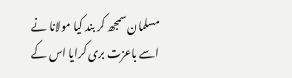مسلمان سمجھ کر بند کیا مولانا نے اسے باعزت بری کرایا اس کے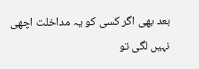بعد بھی اگر کسی کو یہ مداخلت اچھی نہیں لگی تو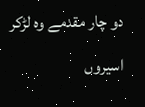دو چار مقدمے وہ لڑکر اسیروں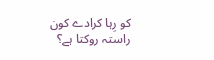کو رِہا کرادے کون راستہ روکتا ہے؟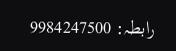رابطہ: 9984247500